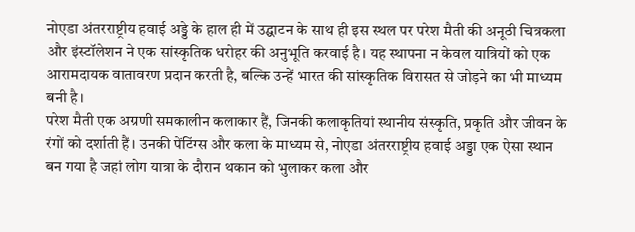नोएडा अंतरराष्ट्रीय हवाई अड्डे के हाल ही में उद्घाटन के साथ ही इस स्थल पर परेश मैती की अनूठी चित्रकला और इंस्टॉलेशन ने एक सांस्कृतिक धरोहर की अनुभूति करवाई है। यह स्थापना न केवल यात्रियों को एक आरामदायक वातावरण प्रदान करती है, बल्कि उन्हें भारत की सांस्कृतिक विरासत से जोड़ने का भी माध्यम बनी है।
परेश मैती एक अग्रणी समकालीन कलाकार हैं, जिनकी कलाकृतियां स्थानीय संस्कृति, प्रकृति और जीवन के रंगों को दर्शाती हैं। उनकी पेंटिंग्स और कला के माध्यम से, नोएडा अंतरराष्ट्रीय हवाई अड्डा एक ऐसा स्थान बन गया है जहां लोग यात्रा के दौरान थकान को भुलाकर कला और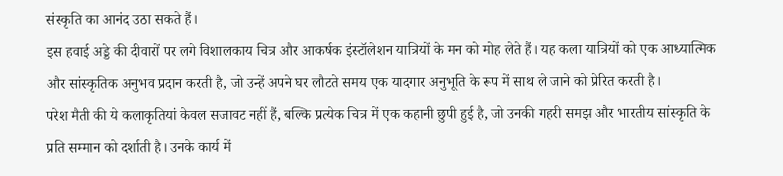संस्कृति का आनंद उठा सकते हैं।
इस हवाई अड्डे की दीवारों पर लगे विशालकाय चित्र और आकर्षक इंस्टॉलेशन यात्रियों के मन को मोह लेते हैं। यह कला यात्रियों को एक आध्यात्मिक और सांस्कृतिक अनुभव प्रदान करती है, जो उन्हें अपने घर लौटते समय एक यादगार अनुभूति के रूप में साथ ले जाने को प्रेरित करती है।
परेश मैती की ये कलाकृतियां केवल सजावट नहीं हैं, बल्कि प्रत्येक चित्र में एक कहानी छुपी हुई है, जो उनकी गहरी समझ और भारतीय सांस्कृति के प्रति सम्मान को दर्शाती है। उनके कार्य में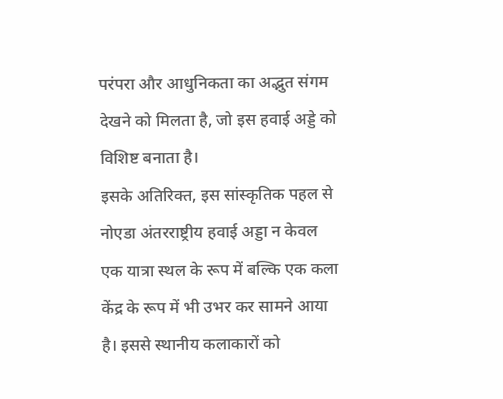परंपरा और आधुनिकता का अद्भुत संगम देखने को मिलता है, जो इस हवाई अड्डे को विशिष्ट बनाता है।
इसके अतिरिक्त, इस सांस्कृतिक पहल से नोएडा अंतरराष्ट्रीय हवाई अड्डा न केवल एक यात्रा स्थल के रूप में बल्कि एक कला केंद्र के रूप में भी उभर कर सामने आया है। इससे स्थानीय कलाकारों को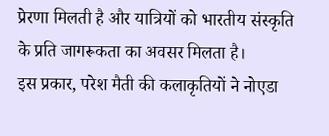प्रेरणा मिलती है और यात्रियों को भारतीय संस्कृति के प्रति जागरूकता का अवसर मिलता है।
इस प्रकार, परेश मैती की कलाकृतियों ने नोएडा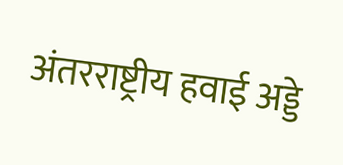अंतरराष्ट्रीय हवाई अड्डे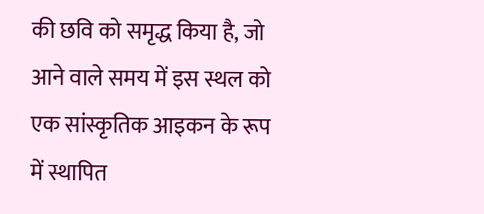की छवि को समृद्ध किया है, जो आने वाले समय में इस स्थल को एक सांस्कृतिक आइकन के रूप में स्थापित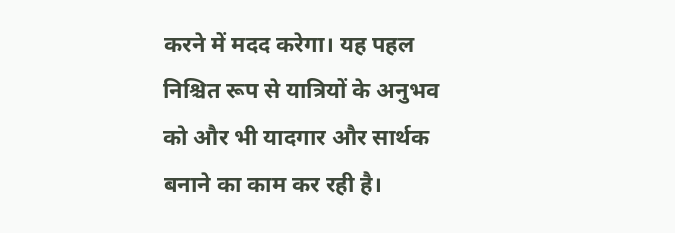करने में मदद करेगा। यह पहल निश्चित रूप से यात्रियों के अनुभव को और भी यादगार और सार्थक बनाने का काम कर रही है।